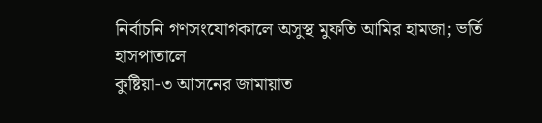নির্বাচনি গণসংযোগকালে অসুস্থ মুফতি আমির হামজা; ভর্তি হাসপাতালে
কুষ্টিয়া-৩ আসনের জামায়াত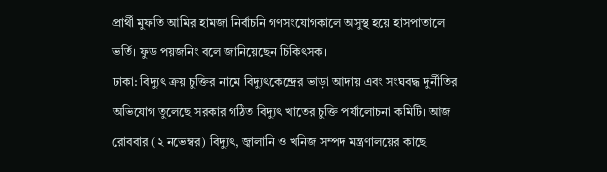প্রার্থী মুফতি আমির হামজা নির্বাচনি গণসংযোগকালে অসুস্থ হয়ে হাসপাতালে ভর্তি। ফুড পয়জনিং বলে জানিয়েছেন চিকিৎসক।
ঢাকা: বিদ্যুৎ ক্রয় চুক্তির নামে বিদ্যুৎকেন্দ্রের ভাড়া আদায় এবং সংঘবদ্ধ দুর্নীতির অভিযোগ তুলেছে সরকার গঠিত বিদ্যুৎ খাতের চুক্তি পর্যালোচনা কমিটি। আজ রোববার (২ নভেম্বর) বিদ্যুৎ, জ্বালানি ও খনিজ সম্পদ মন্ত্রণালয়ের কাছে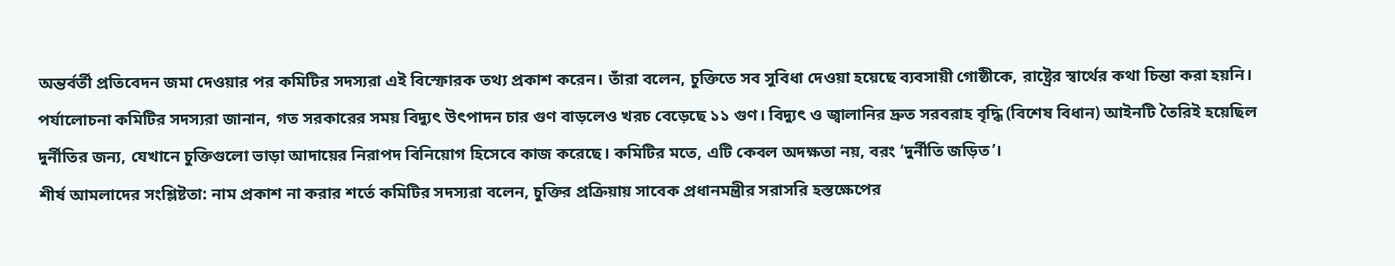অন্তর্বর্তী প্রতিবেদন জমা দেওয়ার পর কমিটির সদস্যরা এই বিস্ফোরক তথ্য প্রকাশ করেন। তাঁরা বলেন, চুক্তিতে সব সুবিধা দেওয়া হয়েছে ব্যবসায়ী গোষ্ঠীকে, রাষ্ট্রের স্বার্থের কথা চিন্তা করা হয়নি।
পর্যালোচনা কমিটির সদস্যরা জানান, গত সরকারের সময় বিদ্যুৎ উৎপাদন চার গুণ বাড়লেও খরচ বেড়েছে ১১ গুণ। বিদ্যুৎ ও জ্বালানির দ্রুত সরবরাহ বৃদ্ধি (বিশেষ বিধান) আইনটি তৈরিই হয়েছিল দুর্নীতির জন্য, যেখানে চুক্তিগুলো ভাড়া আদায়ের নিরাপদ বিনিয়োগ হিসেবে কাজ করেছে। কমিটির মতে, এটি কেবল অদক্ষতা নয়, বরং ‘দুর্নীতি জড়িত’।
শীর্ষ আমলাদের সংশ্লিষ্টতা: নাম প্রকাশ না করার শর্তে কমিটির সদস্যরা বলেন, চুক্তির প্রক্রিয়ায় সাবেক প্রধানমন্ত্রীর সরাসরি হস্তক্ষেপের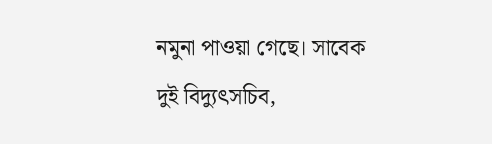নমুনা পাওয়া গেছে। সাবেক দুই বিদ্যুৎসচিব,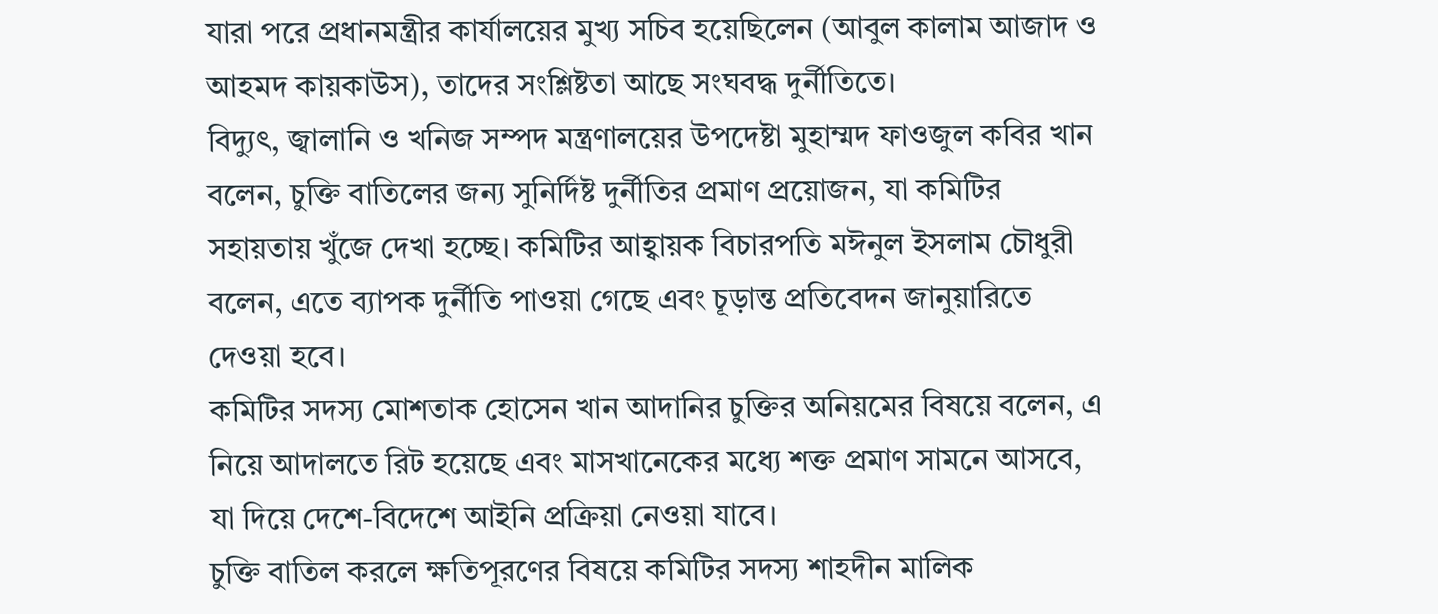যারা পরে প্রধানমন্ত্রীর কার্যালয়ের মুখ্য সচিব হয়েছিলেন (আবুল কালাম আজাদ ও আহমদ কায়কাউস), তাদের সংশ্লিষ্টতা আছে সংঘবদ্ধ দুর্নীতিতে।
বিদ্যুৎ, জ্বালানি ও খনিজ সম্পদ মন্ত্রণালয়ের উপদেষ্টা মুহাম্মদ ফাওজুল কবির খান বলেন, চুক্তি বাতিলের জন্য সুনির্দিষ্ট দুর্নীতির প্রমাণ প্রয়োজন, যা কমিটির সহায়তায় খুঁজে দেখা হচ্ছে। কমিটির আহ্বায়ক বিচারপতি মঈনুল ইসলাম চৌধুরী বলেন, এতে ব্যাপক দুর্নীতি পাওয়া গেছে এবং চূড়ান্ত প্রতিবেদন জানুয়ারিতে দেওয়া হবে।
কমিটির সদস্য মোশতাক হোসেন খান আদানির চুক্তির অনিয়মের বিষয়ে বলেন, এ নিয়ে আদালতে রিট হয়েছে এবং মাসখানেকের মধ্যে শক্ত প্রমাণ সামনে আসবে, যা দিয়ে দেশে-বিদেশে আইনি প্রক্রিয়া নেওয়া যাবে।
চুক্তি বাতিল করলে ক্ষতিপূরণের বিষয়ে কমিটির সদস্য শাহদীন মালিক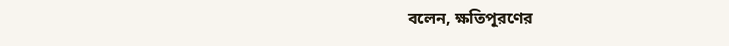বলেন, ক্ষতিপূরণের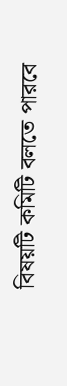বিষয়টি কমিটি বলতে পারবে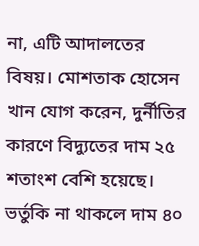না, এটি আদালতের বিষয়। মোশতাক হোসেন খান যোগ করেন, দুর্নীতির কারণে বিদ্যুতের দাম ২৫ শতাংশ বেশি হয়েছে। ভর্তুকি না থাকলে দাম ৪০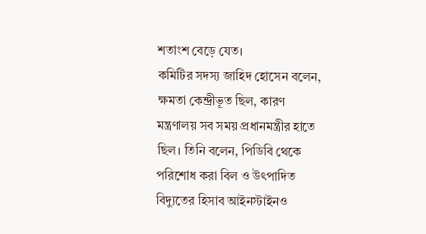শতাংশ বেড়ে যেত।
কমিটির সদস্য জাহিদ হোসেন বলেন, ক্ষমতা কেন্দ্রীভূত ছিল, কারণ মন্ত্রণালয় সব সময় প্রধানমন্ত্রীর হাতে ছিল। তিনি বলেন, পিডিবি থেকে পরিশোধ করা বিল ও উৎপাদিত বিদ্যুতের হিসাব আইনস্টাইনও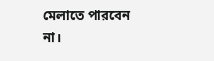মেলাতে পারবেন না।